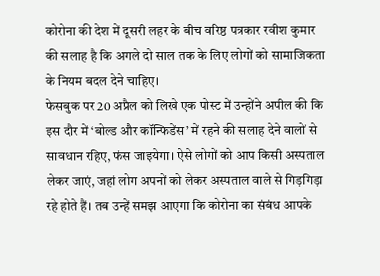कोरोना की देश में दूसरी लहर के बीच वरिष्ठ पत्रकार रवीश कुमार की सलाह है कि अगले दो साल तक के लिए लोगों को सामाजिकता के नियम बदल देने चाहिए।
फेसबुक पर 20 अप्रैल को लिखे एक पोस्ट में उन्होंने अपील की कि इस दौर में ‘बोल्ड और कॉन्फिडेंस’ में रहने की सलाह देने वालों से सावधान रहिए, फंस जाइयेगा। ऐसे लोगों को आप किसी अस्पताल लेकर जाएं, जहां लोग अपनों को लेकर अस्पताल वाले से गिड़गिड़ा रहे होते हैं। तब उन्हें समझ आएगा कि कोरोना का संबंध आपके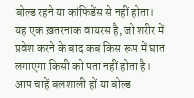बोल्ड रहने या कांफिडेंस से नहीं होता। यह एक ख़तरनाक वायरस है, जो शरीर में प्रवेश करने के बाद कब किस रूप में घात लगाएगा किसी को पता नहीं होता है। आप चाहें बलशाली हों या बोल्ड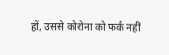हों, उससे कोरोना को फर्क नहीं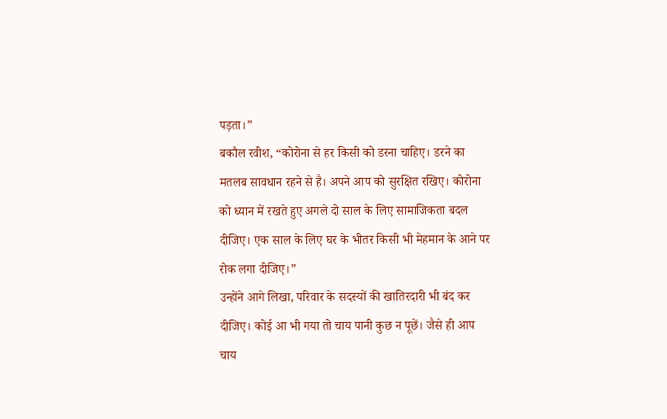पड़ता।”
बकौल रवीश, “कोरोना से हर किसी को डरना चाहिए। डरने का मतलब सावधान रहने से है। अपने आप को सुरक्षित रखिए। कोरोना को ध्यान में रखते हुए अगले दो साल के लिए सामाजिकता बदल दीजिए। एक साल के लिए घर के भीतर किसी भी मेहमान के आने पर रोक लगा दीजिए।”
उन्होंने आगे लिखा, परिवार के सदस्यों की खातिरदारी भी बंद कर दीजिए। कोई आ भी गया तो चाय पानी कुछ न पूछें। जैसे ही आप चाय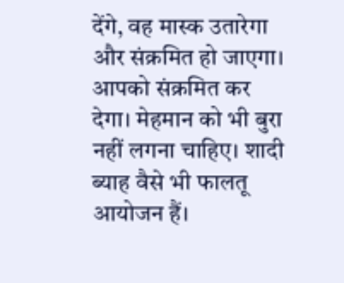देंगे, वह मास्क उतारेगा और संक्रमित हो जाएगा। आपको संक्रमित कर देगा। मेहमान को भी बुरा नहीं लगना चाहिए। शादी ब्याह वैसे भी फालतू आयोजन हैं।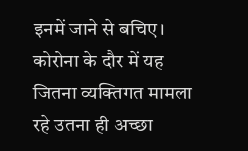इनमें जाने से बचिए। कोरोना के दौर में यह जितना व्यक्तिगत मामला रहे उतना ही अच्छा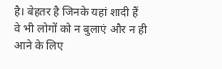है। बेहतर है जिनके यहां शादी हैं वे भी लोगों को न बुलाएं और न ही आने के लिए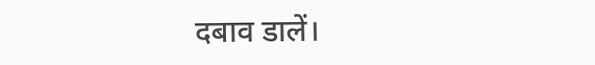दबाव डालें।